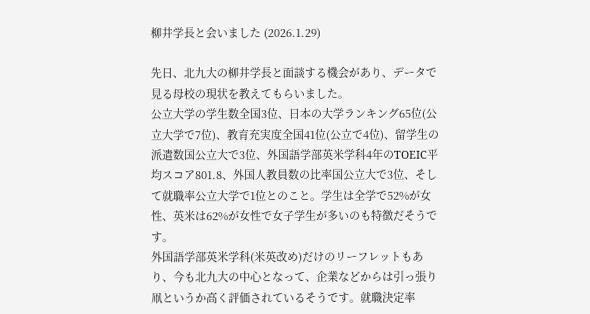柳井学長と会いました (2026.1.29)

先日、北九大の柳井学長と面談する機会があり、データで見る母校の現状を教えてもらいました。
公立大学の学生数全国3位、日本の大学ランキング65位(公立大学で7位)、教育充実度全国41位(公立で4位)、留学生の派遣数国公立大で3位、外国語学部英米学科4年のTOEIC平均スコア801.8、外国人教員数の比率国公立大で3位、そして就職率公立大学で1位とのこと。学生は全学で52%が女性、英米は62%が女性で女子学生が多いのも特徴だそうです。
外国語学部英米学科(米英改め)だけのリーフレットもあり、今も北九大の中心となって、企業などからは引っ張り凧というか高く評価されているそうです。就職決定率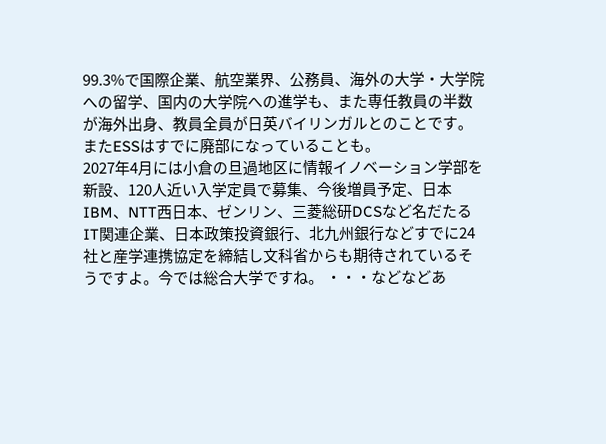99.3%で国際企業、航空業界、公務員、海外の大学・大学院への留学、国内の大学院への進学も、また専任教員の半数が海外出身、教員全員が日英バイリンガルとのことです。またESSはすでに廃部になっていることも。
2027年4月には小倉の旦過地区に情報イノベーション学部を新設、120人近い入学定員で募集、今後増員予定、日本IBM、NTT西日本、ゼンリン、三菱総研DCSなど名だたるIT関連企業、日本政策投資銀行、北九州銀行などすでに24社と産学連携協定を締結し文科省からも期待されているそうですよ。今では総合大学ですね。 ・・・などなどあ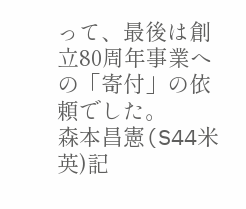って、最後は創立80周年事業への「寄付」の依頼でした。
森本昌憲(S44米英)記